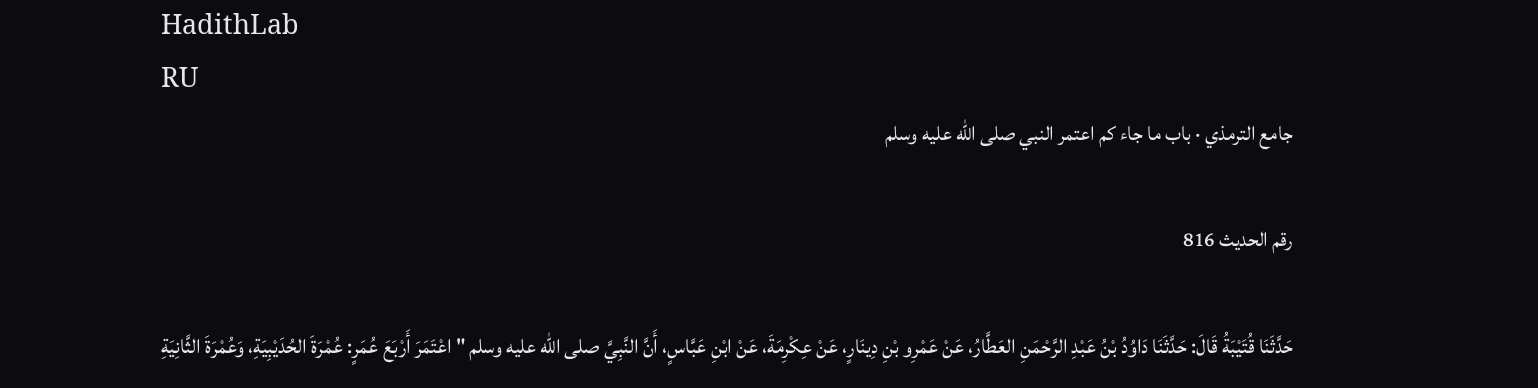HadithLab
RU
جامع الترمذي · باب ما جاء كم اعتمر النبي صلى الله عليه وسلم

رقم الحديث 816

حَدَّثَنَا قُتَيْبَةُ قَالَ: حَدَّثَنَا دَاوُدُ بْنُ عَبْدِ الرَّحْمَنِ العَطَّارُ، عَنْ عَمْرِو بْنِ دِينَارٍ، عَنْ عِكْرِمَةَ، عَنْ ابْنِ عَبَّاسٍ، أَنَّ النَّبِيَّ صلى الله عليه وسلم " اعْتَمَرَ أَرْبَعَ عُمَرٍ: عُمْرَةَ الحُدَيْبِيَةِ، وَعُمْرَةَ الثَّانِيَةِ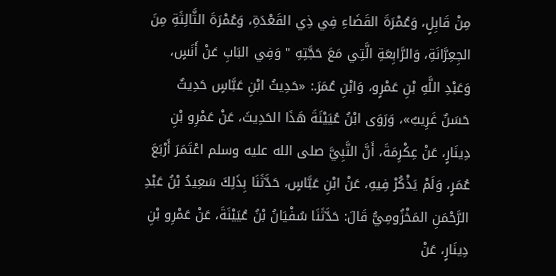مِنْ قَابِلٍ، وَعُمْرَةَ القَضَاءِ فِي ذِي القَعْدَةِ، وَعُمْرَةَ الثَّالِثَةِ مِنَ الجِعِرَّانَةِ، وَالرَّابِعَةِ الَّتِي مَعَ حَجَّتِهِ " وَفِي البَابِ عَنْ أَنَسٍ، وَعَبْدِ اللَّهِ بْنِ عَمْرٍو، وَابْنِ عُمَرَ.: «حَدِيثُ ابْنِ عَبَّاسٍ حَدِيثٌ حَسَنٌ غَرِيبٌ»، وَرَوَى ابْنُ عُيَيْنَةَ هَذَا الحَدِيثَ، عَنْ عَمْرِو بْنِ دِينَارٍ، عَنْ عِكْرِمَةَ، أَنَّ النَّبِيَّ صلى الله عليه وسلم اعْتَمَرَ أَرْبَعَ عُمَرٍ، وَلَمْ يَذْكُرْ فِيهِ، عَنْ ابْنِ عَبَّاسٍ، حَدَّثَنَا بِذَلِكَ سَعِيدُ بْنُ عَبْدِ الرَّحْمَنِ المَخْزُومِيُّ قَالَ: حَدَّثَنَا سُفْيَانُ بْنُ عُيَيْنَةَ، عَنْ عَمْرِو بْنِ دِينَارٍ، عَنْ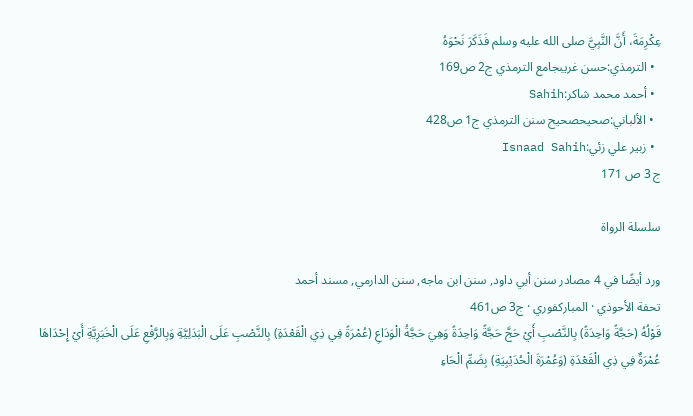عِكْرِمَةَ، أَنَّ النَّبِيَّ صلى الله عليه وسلم فَذَكَرَ نَحْوَهُ
  • الترمذي:حسن غريبجامع الترمذي ج2 ص169
  • أحمد محمد شاكر:Sahih
  • الألباني:صحيحصحيح سنن الترمذي ج1 ص428
  • زبير علي زئي:Isnaad Sahih
ج 3 ص 171

سلسلة الرواة

ورد أيضًا في 4 مصادر سنن أبي داود, سنن ابن ماجه, سنن الدارمي, مسند أحمد
تحفة الأحوذي · المباركفوري · ج3 ص461
قَوْلُهُ (حَجَّةً وَاحِدَةً) بِالنَّصْبِ أَيْ حَجَّ حَجَّةً وَاحِدَةً وَهِيَ حَجَّةُ الْوَدَاعِ (عُمْرَةً فِي ذِي الْقَعْدَةِ) بِالنَّصْبِ عَلَى الْبَدَلِيَّةِ وَبِالرَّفْعِ عَلَى الْخَبَرِيَّةِ أَيْ إِحْدَاهَا عُمْرَةٌ فِي ذِي الْقَعْدَةِ (وَعُمْرَةَ الْحُدَيْبِيَةِ) بِضَمِّ الْحَاءِ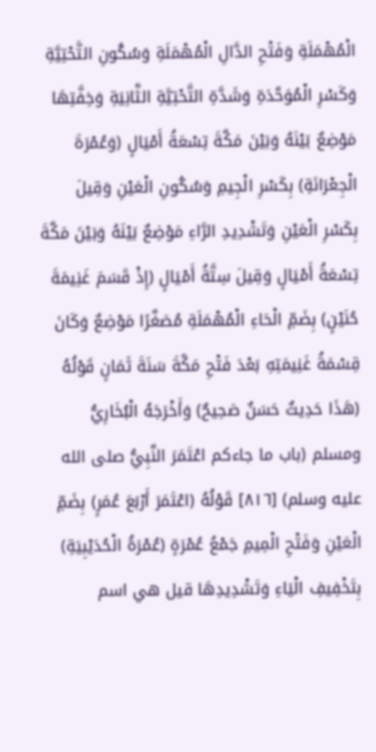الْمُهْمَلَةِ وَفَتْحِ الدَّالِ الْمُهْمَلَةِ وَسُكُونِ التَّحْتِيَّةِ وَكَسْرِ الْمُوَحَّدَةِ وَشَدَّةِ التَّحْتِيَّةِ الثَّانِيَةِ وَخِفَّتِهَا مَوْضِعٌ بَيْنَهُ وَبَيْنَ مَكَّةَ تِسْعَةُ أَمْيَالٍ (وَعُمْرَةَ الْجِعْرَانَةِ) بِكَسْرِ الْجِيمِ وَسُكُونِ الْعَيْنِ وَقِيلَ بِكَسْرِ الْعَيْنِ وَتَشْدِيدِ الرَّاءِ مَوْضِعٌ بَيْنَهُ وَبَيْنَ مَكَّةَ تِسْعَةُ أَمْيَالٍ وَقِيلَ سِتَّةُ أَمْيَالٍ (إِذْ قَسَمَ غَنِيمَةَ حُنَيْنٍ) بِضَمِّ الْحَاءِ الْمُهْمَلَةِ مُصَغَّرًا مَوْضِعٌ وَكَانَ قِسْمَةُ غَنِيمَتِهِ بَعْدَ فَتْحِ مَكَّةَ سَنَةَ ثَمَانٍ قَوْلُهُ (هَذَا حَدِيثٌ حَسَنٌ صَحِيحٌ) وَأَخْرَجَهُ الْبُخَارِيُّ ومسلم (باب ما جاءكم اعْتَمَرَ النَّبِيُّ صلى الله عليه وسلم) [٨١٦] قَوْلُهُ (اعْتَمَرَ أَرْبَعَ عُمَرٍ) بِضَمِّ الْعَيْنِ وَفَتْحِ الْمِيمِ جَمْعُ عُمْرَةٍ (عُمْرَةُ الْحُدَيْبِيَةِ) بِتَخْفِيفِ الْيَاءِ وَتَشْدِيدِهَا قيل هي اسم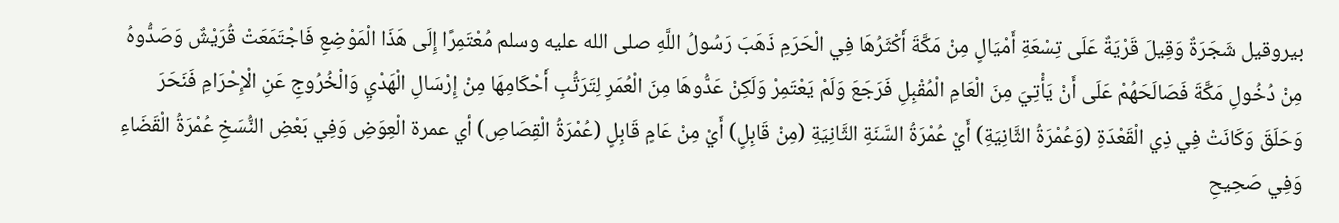بيروقيل شَجَرَةٌ وَقِيلَ قَرْيَةٌ عَلَى تِسْعَةِ أَمْيَالٍ مِنْ مَكَّةَ أَكْثَرُهَا فِي الْحَرَمِ ذَهَبَ رَسُولُ اللَّهِ صلى الله عليه وسلم مُعْتَمِرًا إِلَى هَذَا الْمَوْضِعِ فَاجْتَمَعَتْ قُرَيْشٌ وَصَدُّوهُ مِنْ دُخُولِ مَكَّةَ فَصَالَحَهُمْ عَلَى أَنْ يَأْتِيَ مِنَ الْعَامِ الْمُقْبِلِ فَرَجَعَ وَلَمْ يَعْتَمِرْ وَلَكِنْ عَدُّوهَا مِنَ الْعُمَرِ لِتَرَتُّبِ أَحْكَامِهَا مِنْ إِرْسَالِ الْهَدْيِ وَالْخُرُوجِ عَنِ الْإِحْرَامِ فَنَحَرَ وَحَلَقَ وَكَانَتْ فِي ذِي الْقَعْدَةِ (وَعُمْرَةُ الثَّانِيَةِ) أَيْ عُمْرَةُ السَّنَةِ الثَّانِيَةِ (مِنْ قَابِلٍ) أَيْ مِنْ عَامٍ قَابِلٍ (عُمْرَةُ الْقِصَاصِ) أي عمرة الْعِوَضِ وَفِي بَعْضِ النُّسَخِ عُمْرَةُ الْقَضَاءِ وَفِي صَحِيحِ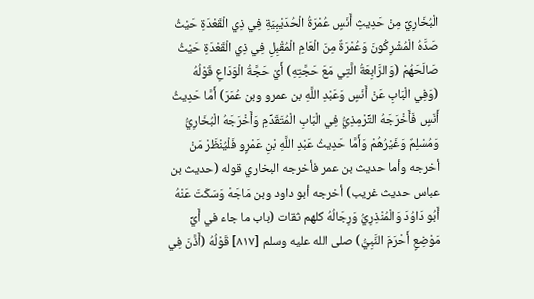الْبُخَارِيِّ مِنْ حَدِيثِ أَنَسٍ عُمْرَةُ الْحُدَيْبِيَةِ فِي ذِي الْقَعْدَةِ حَيْثُ صَدَّهُ الْمُشْرِكُونَ وَعُمْرَةٌ مِنَ الْعَامِ الْمُقْبِلِ فِي ذِي الْقَعْدَةِ حَيْثُ صَالَحَهُمْ (وَالرَّابِعَةُ الَّتِي مَعَ حَجَّتِهِ) أَيْ حَجَّةُ الْوَدَاعِ قَوْلُهُ (وَفِي الْبَابِ عَنْ أَنَسٍ وَعَبْدِ اللَّهِ بن عمرو وبن عُمَرَ) أَمَّا حَدِيثُ أَنَسٍ فَأَخْرَجَهُ التِّرْمِذِيُّ فِي الْبَابِ الْمُتَقَدِّمِ وَأَخْرَجَهُ الْبُخَارِيُّ وَمُسْلِمٌ وَغَيْرُهُمْ وَأَمَّا حَدِيثُ عَبْدِ اللَّهِ بْنِ عَمْرٍو فَلْيُنْظَرْ مَنْ أخرجه وأما حديث بن عمر فأخرجه البخاري قوله (حديث بن عباس حديث غريب) أخرجه أبو داود وبن مَاجَهْ وَسَكَتَ عَنْهُ أَبُو دَاوُدَ وَالْمُنْذِرِيُّ وَرِجَالُهُ كلهم ثقات (باب ما جاء في أَيِّ مَوْضِعٍ أَحْرَمَ النَّبِيُّ) صلى الله عليه وسلم [٨١٧] قَوْلُهُ (أَذَّنَ فِي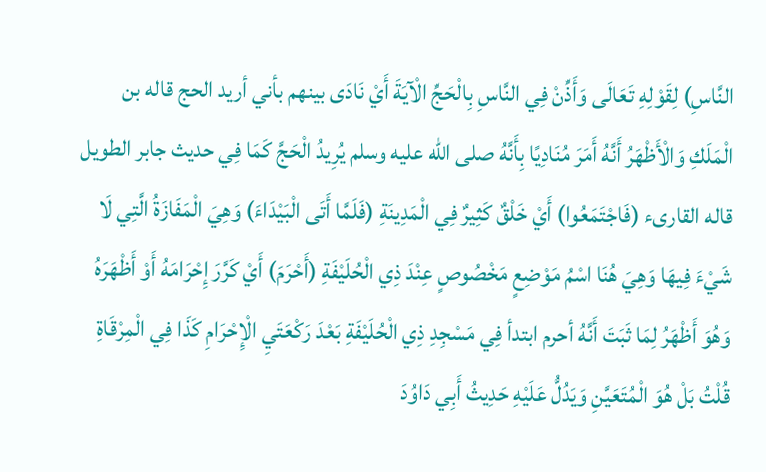النَّاسِ) لِقَوْلِهِ تَعَالَى وَأَذِّنْ فِي النَّاسِ بِالْحَجِّ الْآيَةَ أَيْ نَادَى بينهم بأني أريد الحج قاله بن الْمَلَكِ وَالْأَظْهَرُ أَنَّهُ أَمَرَ مُنَادِيًا بِأَنَّهُ صلى الله عليه وسلم يُرِيدُ الْحَجَّ كَمَا فِي حديث جابر الطويل قاله القارىء (فَاجْتَمَعُوا) أَيْ خَلْقٌ كَثِيرٌ فِي الْمَدِينَةِ (فَلَمَّا أَتَى الْبَيْدَاءَ) وَهِيَ الْمَفَازَةُ الَّتِي لَا شَيْءَ فِيهَا وَهِيَ هُنَا اسْمُ مَوْضِعٍ مَخْصُوصٍ عِنْدَ ذِي الْحُلَيْفَةِ (أَحْرَمَ) أَيْ كَرَّرَ إِحْرَامَهُ أَوْ أَظْهَرَهُ وَهُوَ أَظْهَرُ لِمَا ثَبَتَ أَنَّهُ أحرم ابتدأ فِي مَسْجِدِ ذِي الْحُلَيْفَةِ بَعْدَ رَكْعَتَيِ الْإِحْرَامِ كَذَا فِي الْمِرْقَاةِ قُلْتُ بَلْ هُوَ الْمُتَعَيَّنِ وَيَدُلُّ عَلَيْهِ حَدِيثُ أَبِي دَاوُدَ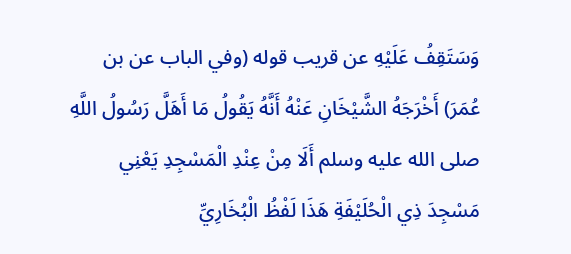وَسَتَقِفُ عَلَيْهِ عن قريب قوله (وفي الباب عن بن عُمَرَ) أَخْرَجَهُ الشَّيْخَانِ عَنْهُ أَنَّهُ يَقُولُ مَا أَهَلَّ رَسُولُ اللَّهِ صلى الله عليه وسلم أَلَا مِنْ عِنْدِ الْمَسْجِدِ يَعْنِي مَسْجِدَ ذِي الْحُلَيْفَةِ هَذَا لَفْظُ الْبُخَارِيِّ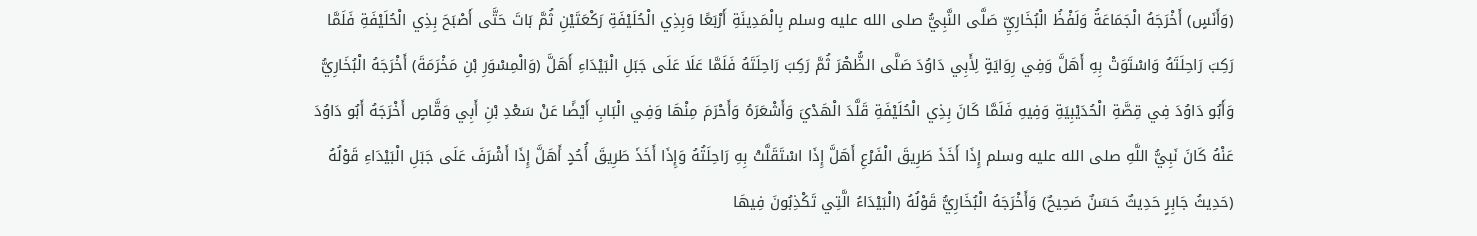(وَأَنَسٍ) أَخْرَجَهُ الْجَمَاعَةُ وَلَفْظُ الْبُخَارِيِّ صَلَّى النَّبِيُّ صلى الله عليه وسلم بِالْمَدِينَةِ أَرْبَعًا وَبِذِي الْحُلَيْفَةِ رَكْعَتَيْنِ ثُمَّ بَاتَ حَتَّى أَصْبَحَ بِذِي الْحُلَيْفَةِ فَلَمَّا رَكِبَ رَاحِلَتَهُ وَاسْتَوَتْ بِهِ أَهَلَّ وَفِي رِوَايَةٍ لِأَبِي دَاوُدَ صَلَّى الظُّهْرَ ثُمَّ رَكِبَ رَاحِلَتَهُ فَلَمَّا عَلَا عَلَى جَبَلِ الْبَيْدَاءِ أَهَلَّ (وَالْمِسْوَرِ بْنِ مَخْرَمَةَ) أَخْرَجَهُ الْبُخَارِيُّ وَأَبُو دَاوُدَ فِي قِصَّةِ الْحُدَيْبِيَةِ وَفِيهِ فَلَمَّا كَانَ بِذِي الْحُلَيْفَةِ قَلَّدَ الْهَدْيَ وَأَشْعَرَهُ وَأَحْرَمَ مِنْهَا وَفِي الْبَابِ أَيْضًا عَنْ سَعْدِ بْنِ أَبِي وَقَّاصٍ أَخْرَجَهُ أَبُو دَاوُدَ عَنْهُ كَانَ نَبِيُّ اللَّهِ صلى الله عليه وسلم إِذَا أَخَذَ طَرِيقَ الْفَرْعِ أَهَلَّ إِذَا اسْتَقَلَّتْ بِهِ رَاحِلَتُهُ وَإِذَا أَخَذَ طَرِيقَ أُحُدٍ أَهَلَّ إِذَا أَشْرَفَ عَلَى جَبَلِ الْبَيْدَاءِ قَوْلُهُ (حَدِيثُ جَابِرٍ حَدِيثٌ حَسَنٌ صَحِيحٌ) وَأَخْرَجَهُ الْبُخَارِيُّ قَوْلُهُ (الْبَيْدَاءُ الَّتِي تَكْذِبُونَ فِيهَا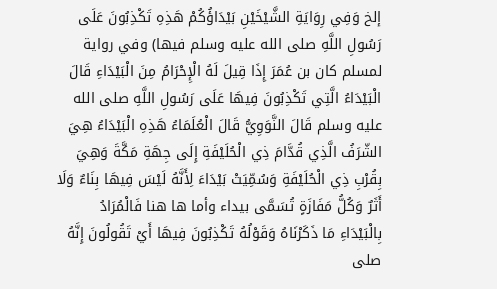إلخ وَفِي رِوَايَةِ الشَّيْخَيْنِ بَيْدَاؤُكُمْ هَذِهِ تَكْذِبُونَ عَلَى رَسُولِ اللَّهِ صلى الله عليه وسلم فيها) وفي رواية لمسلم كان بن عُمَرَ إِذَا قِيلَ لَهُ الْإِحْرَامُ مِنَ الْبَيْدَاءِ قَالَ الْبَيْدَاءُ الَّتِي تَكْذِبُونَ فِيهَا عَلَى رَسُولِ اللَّهِ صلى الله عليه وسلم قَالَ النَّوَوِيُّ قَالَ الْعُلَمَاءُ هَذِهِ الْبَيْدَاءُ هِيَ الشّرَفُ الَّذِي قُدَّامَ ذِي الْحُلَيْفَةِ إِلَى جِهَةِ مَكَّةَ وَهِيَ بِقُرْبِ ذِي الْحُلَيْفَةِ وَسُمِّيَتْ بَيْدَاءَ لِأَنَّهُ لَيْسَ فِيهَا بِنَاءٌ وَلَا أَثَرٌ وَكُلُّ مَفَازَةٍ تُسَمَّى بيداء وأما ها هنا فَالْمُرَادُ بِالْبَيْدَاءِ مَا ذَكَرْنَاهُ وَقَوْلُهُ تَكْذِبُونَ فِيهَا أَيْ تَقُولُونَ إِنَّهُ صلى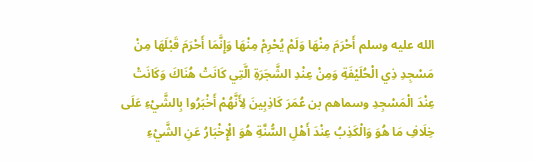الله عليه وسلم أَحْرَمَ مِنْهَا وَلَمْ يُحْرِمْ مِنْهَا وَإِنَّمَا أَحْرَمَ قَبْلَهَا مِنْ مَسْجِدِ ذِي الْحُلَيْفَةِ وَمِنْ عِنْدِ الشَّجَرَةِ الَّتِي كَانَتْ هُنَاكَ وَكَانَتْ عِنْدَ الْمَسْجِدِ وسماهم بن عُمَرَ كَاذِبِينَ لِأَنَّهُمْ أَخْبَرُوا بِالشَّيْءِ عَلَى خِلَافِ مَا هُوَ وَالْكَذِبُ عِنْدَ أَهْلِ السُّنَّةِ هُوَ الْإِخْبَارُ عَنِ الشَّيْءِ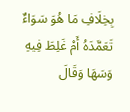بِخِلَافِ مَا هُوَ سَوَاءٌ تَعَمَّدَهُ أَمْ غَلِطَ فِيهِ وَسَهَا وَقَالَ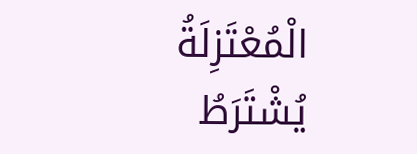الْمُعْتَزِلَةُ يُشْتَرَطُ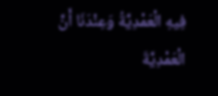فِيهِ الْعَمْدِيَّةُ وَعِنْدَنَا أَنَّ الْعَمْدِيَّةَ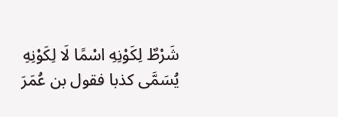شَرْطٌ لِكَوْنِهِ اسْمًا لَا لِكَوْنِهِ يُسَمَّى كذبا فقول بن عُمَرَ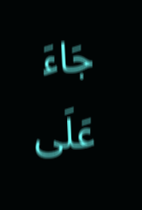جَاءَ عَلَى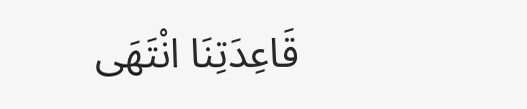قَاعِدَتِنَا انْتَهَى